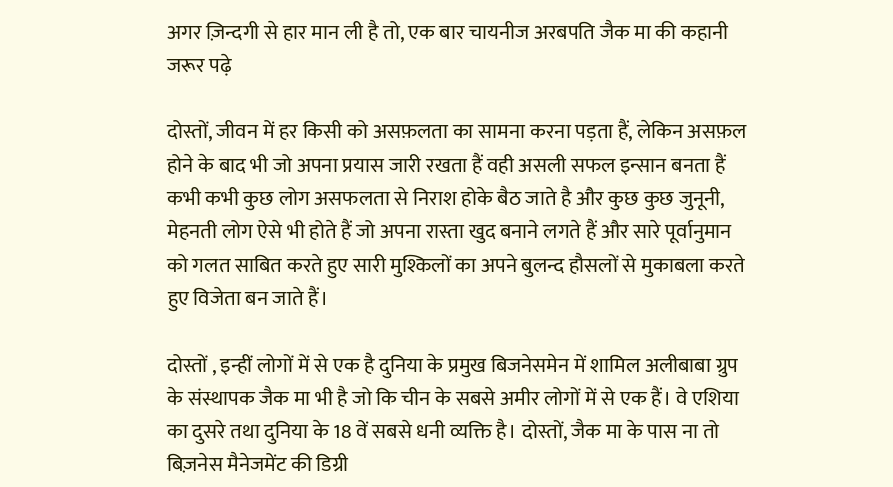अगर ज़िन्दगी से हार मान ली है तो, एक बार चायनीज अरबपति जैक मा की कहानी जरूर पढ़े

दोस्तों, जीवन में हर किसी को असफ़लता का सामना करना पड़ता हैं, लेकिन असफ़ल होने के बाद भी जो अपना प्रयास जारी रखता हैं वही असली सफल इन्सान बनता हैं कभी कभी कुछ लोग असफलता से निराश होके बैठ जाते है और कुछ कुछ जुनूनी, मेहनती लोग ऐसे भी होते हैं जो अपना रास्ता खुद बनाने लगते हैं और सारे पूर्वानुमान को गलत साबित करते हुए सारी मुश्किलों का अपने बुलन्द हौसलों से मुकाबला करते हुए विजेता बन जाते हैं।

दोस्तों , इन्हीं लोगों में से एक है दुनिया के प्रमुख बिजनेसमेन में शामिल अलीबाबा ग्रुप के संस्थापक जैक मा भी है जो कि चीन के सबसे अमीर लोगों में से एक हैं। वे एशिया का दुसरे तथा दुनिया के 18 वें सबसे धनी व्यक्ति है। दोस्तों, जैक मा के पास ना तो बिज़नेस मैनेजमेंट की डिग्री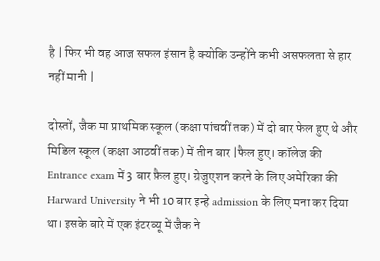है | फिर भी वह आज सफल इंसान है क्योकि उन्होंने कभी असफलता से हार नहीं मानी |

दोस्तों, जैक मा प्राथमिक स्कूल (कक्षा पांचवीं तक) में दो बार फेल हुए थे और मिडिल स्कूल (कक्षा आठवीं तक) में तीन बार |फैल हुए। कॉलेज की Entrance exam में 3 बार फ़ैल हुए। ग्रेजुएशन करने के लिए अमेरिका की Harward University ने भी 10 बार इन्हे admission के लिए मना कर दिया था। इसके बारे में एक इंटरव्यू में जैक ने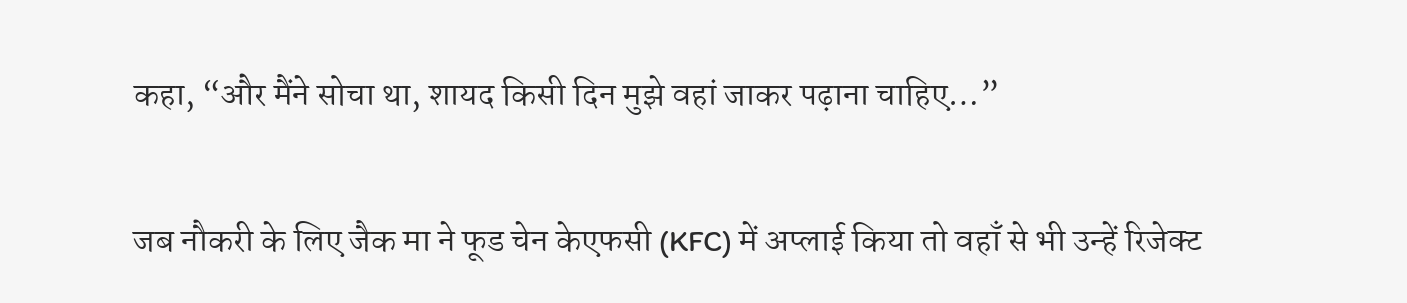कहा, “और मैंने सोचा था, शायद किसी दिन मुझे वहां जाकर पढ़ाना चाहिए…”

जब नौकरी के लिए जैक मा ने फूड चेन केएफसी (KFC) में अप्लाई किया तो वहाँ से भी उन्हें रिजेक्ट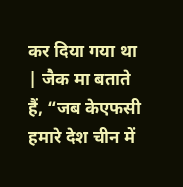कर दिया गया था | जैक मा बताते हैं, “जब केएफसी हमारे देश चीन में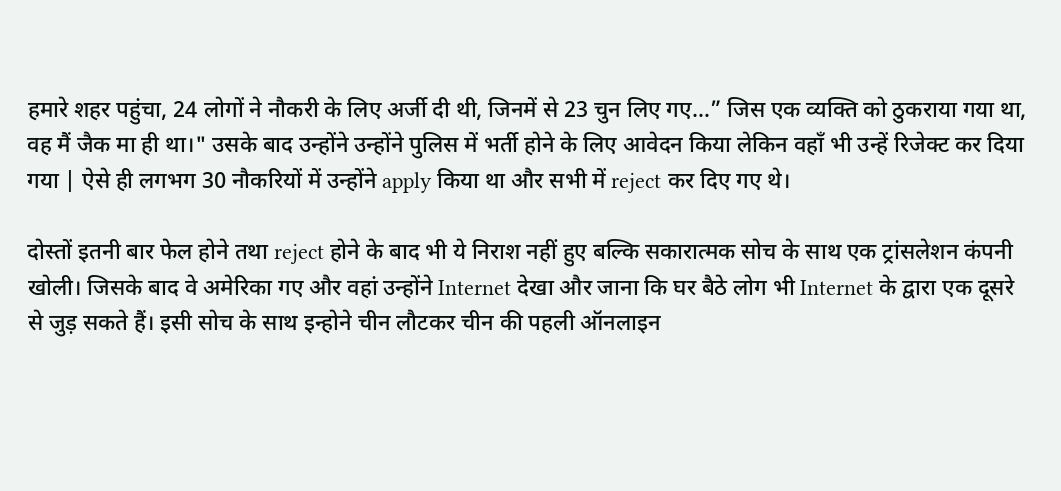हमारे शहर पहुंचा, 24 लोगों ने नौकरी के लिए अर्जी दी थी, जिनमें से 23 चुन लिए गए…” जिस एक व्यक्ति को ठुकराया गया था, वह मैं जैक मा ही था।" उसके बाद उन्होंने उन्होंने पुलिस में भर्ती होने के लिए आवेदन किया लेकिन वहाँ भी उन्हें रिजेक्ट कर दिया गया | ऐसे ही लगभग 30 नौकरियों में उन्होंने apply किया था और सभी में reject कर दिए गए थे।

दोस्तों इतनी बार फेल होने तथा reject होने के बाद भी ये निराश नहीं हुए बल्कि सकारात्मक सोच के साथ एक ट्रांसलेशन कंपनी खोली। जिसके बाद वे अमेरिका गए और वहां उन्होंने Internet देखा और जाना कि घर बैठे लोग भी Internet के द्वारा एक दूसरे से जुड़ सकते हैं। इसी सोच के साथ इन्होने चीन लौटकर चीन की पहली ऑनलाइन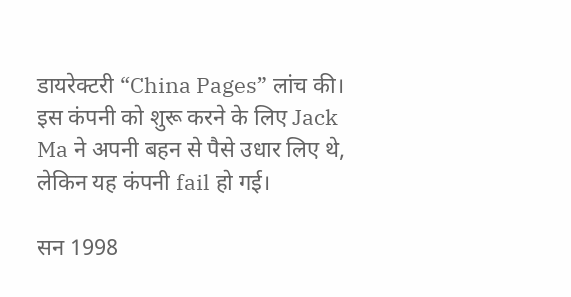डायरेक्टरी “China Pages” लांच की। इस कंपनी को शुरू करने के लिए Jack Ma ने अपनी बहन से पैसे उधार लिए थे, लेकिन यह कंपनी fail हो गई।

सन 1998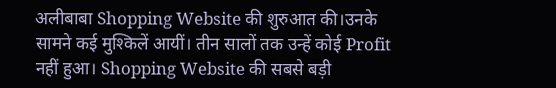अलीबाबा Shopping Website की शुरुआत की।उनके सामने कई मुश्किलें आयीं। तीन सालों तक उन्हें कोई Profit नहीं हुआ। Shopping Website की सबसे बड़ी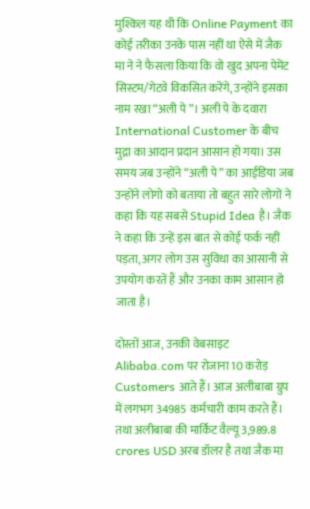मुश्किल यह थी कि Online Payment का कोई तरीका उनके पास नहीं था ऐसे में जैक मा ने ने फैसला किया कि वो खुद अपना पेमेंट सिस्टम/गेटवे विकसित करेंगे, उन्होंने इसका नाम रखा “अली पे”। अली पे के दवारा International Customer के बीच मुद्रा का आदान प्रदान आसान हो गया। उस समय जब उन्होंने “अली पे” का आईडिया जब उन्होंने लोगो को बताया तो बहुत सारे लोगों ने कहा कि यह सबसे Stupid Idea है। जैक ने कहा कि उन्हें इस बात से कोई फर्क नहीं पड़ता, अगर लोग उस सुविधा का आसानी से उपयोग करतें हैं और उनका काम आसान हो जाता है।

दोस्तों आज, उनकी वेबसाइट Alibaba.com पर रोजाना 10 करोड़ Customers आते हैं। आज अलीबाबा ग्रुप में लगभग 34985 कर्मचारी काम करते हैं। तथा अलीबाबा की मार्किट वैल्यू 3,989.8 crores USD अरब डॉलर है तथा जैक मा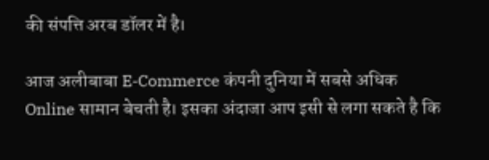की संपत्ति अरब डॉलर में है।

आज अलीबाबा E-Commerce कंपनी दुनिया में सबसे अधिक Online सामान बेचती है। इसका अंदाजा आप इसी से लगा सकते है कि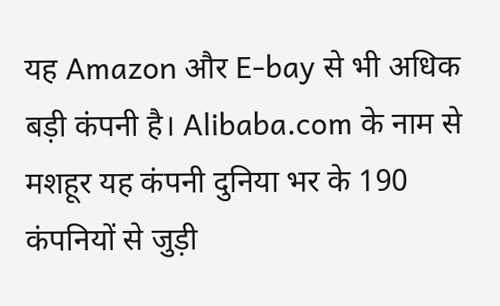यह Amazon और E-bay से भी अधिक बड़ी कंपनी है। Alibaba.com के नाम से मशहूर यह कंपनी दुनिया भर के 190 कंपनियों से जुड़ी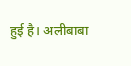हुई है। अलीबाबा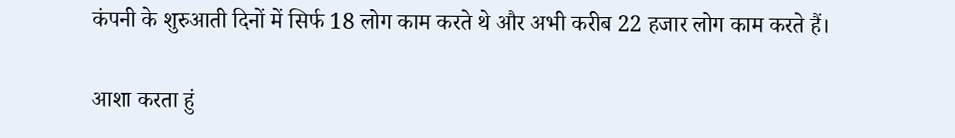कंपनी के शुरुआती दिनों में सिर्फ 18 लोग काम करते थे और अभी करीब 22 हजार लोग काम करते हैं।

आशा करता हुं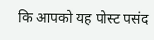कि आपको यह पोस्ट पसंद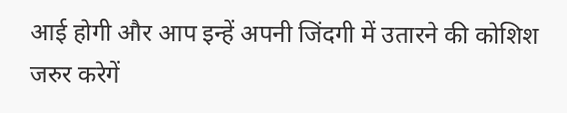आई होगी और आप इन्हें अपनी जिंदगी में उतारने की कोशिश जरुर करेगें